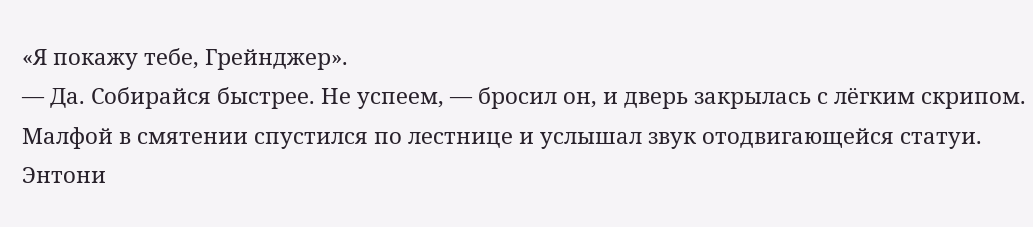«Я покажу тебе, Грейнджер».
— Да. Собирайся быстрее. Не успеем, — бросил он, и дверь закрылась с лёгким скрипом.
Малфой в смятении спустился по лестнице и услышал звук отодвигающейся статуи. Энтони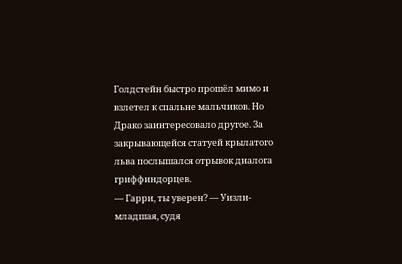Голдстейн быстро прошёл мимо и взлетел к спальне мальчиков. Но Драко заинтересовало другое. За закрывающейся статуей крылатого льва послышался отрывок диалога гриффиндорцев.
— Гарри, ты уверен? — Уизли-младшая, судя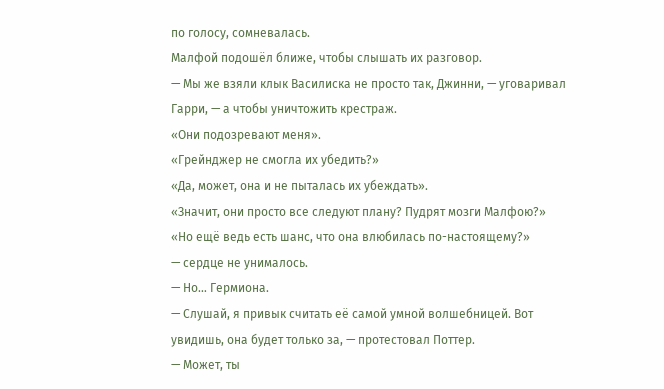по голосу, сомневалась.
Малфой подошёл ближе, чтобы слышать их разговор.
— Мы же взяли клык Василиска не просто так, Джинни, — уговаривал Гарри, — а чтобы уничтожить крестраж.
«Они подозревают меня».
«Грейнджер не смогла их убедить?»
«Да, может, она и не пыталась их убеждать».
«Значит, они просто все следуют плану? Пудрят мозги Малфою?»
«Но ещё ведь есть шанс, что она влюбилась по-настоящему?»
— сердце не унималось.
— Но… Гермиона.
— Слушай, я привык считать её самой умной волшебницей. Вот увидишь, она будет только за, — протестовал Поттер.
— Может, ты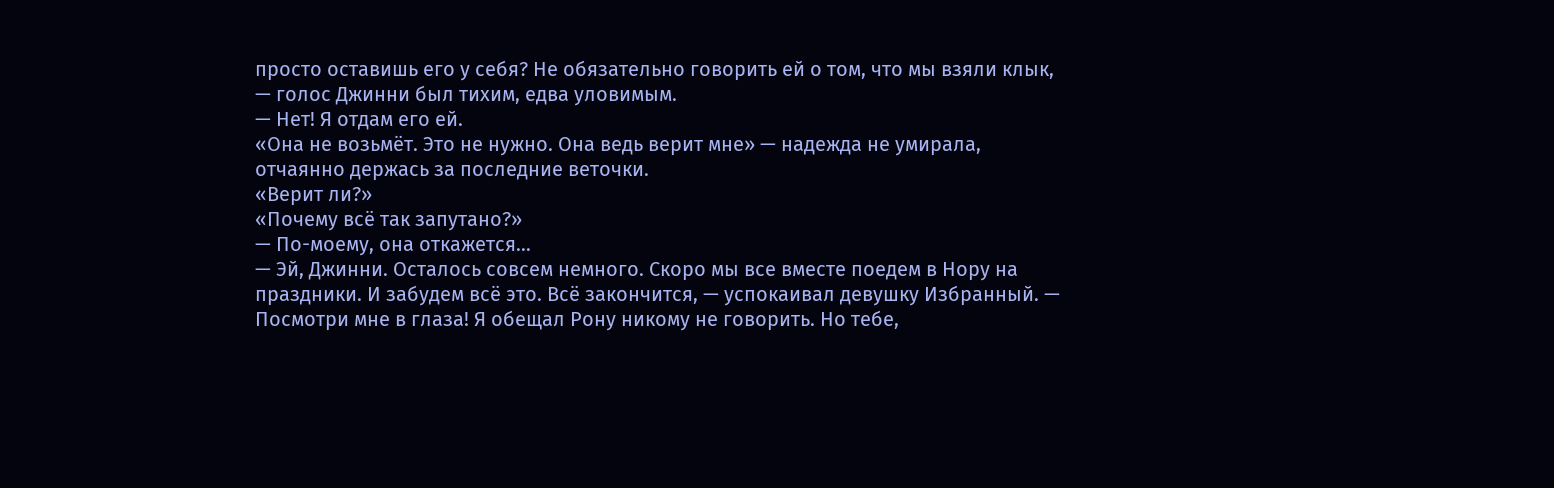просто оставишь его у себя? Не обязательно говорить ей о том, что мы взяли клык, — голос Джинни был тихим, едва уловимым.
— Нет! Я отдам его ей.
«Она не возьмёт. Это не нужно. Она ведь верит мне» — надежда не умирала, отчаянно держась за последние веточки.
«Верит ли?»
«Почему всё так запутано?»
— По-моему, она откажется…
— Эй, Джинни. Осталось совсем немного. Скоро мы все вместе поедем в Нору на праздники. И забудем всё это. Всё закончится, — успокаивал девушку Избранный. — Посмотри мне в глаза! Я обещал Рону никому не говорить. Но тебе,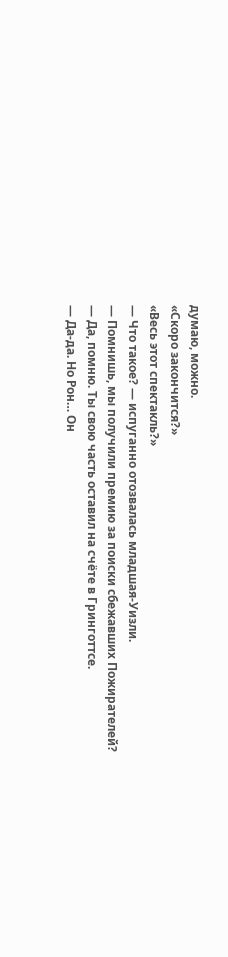думаю, можно.
«Скоро закончится?»
«Весь этот спектакль?»
— Что такое? — испуганно отозвалась младшая-Уизли.
— Помнишь, мы получили премию за поиски сбежавших Пожирателей?
— Да, помню. Ты свою часть оставил на счёте в Гринготтсе.
— Да-да. Но Рон… Он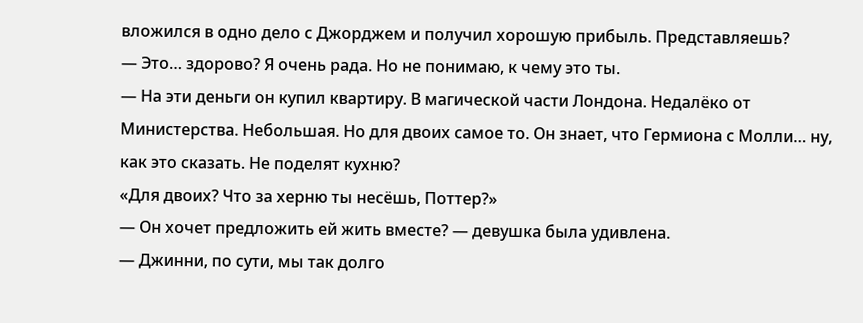вложился в одно дело с Джорджем и получил хорошую прибыль. Представляешь?
— Это… здорово? Я очень рада. Но не понимаю, к чему это ты.
— На эти деньги он купил квартиру. В магической части Лондона. Недалёко от Министерства. Небольшая. Но для двоих самое то. Он знает, что Гермиона с Молли… ну, как это сказать. Не поделят кухню?
«Для двоих? Что за херню ты несёшь, Поттер?»
— Он хочет предложить ей жить вместе? — девушка была удивлена.
— Джинни, по сути, мы так долго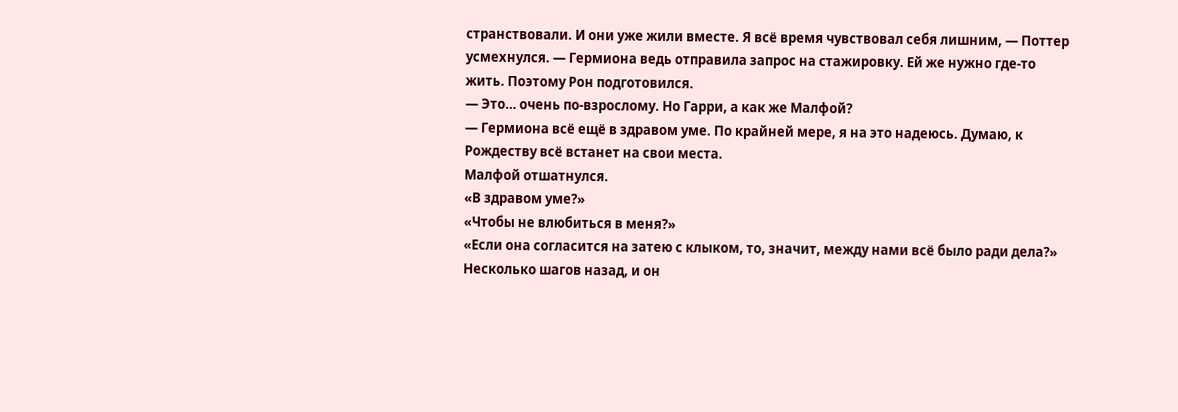странствовали. И они уже жили вместе. Я всё время чувствовал себя лишним, — Поттер усмехнулся. — Гермиона ведь отправила запрос на стажировку. Ей же нужно где-то жить. Поэтому Рон подготовился.
— Это… очень по-взрослому. Но Гарри, а как же Малфой?
— Гермиона всё ещё в здравом уме. По крайней мере, я на это надеюсь. Думаю, к Рождеству всё встанет на свои места.
Малфой отшатнулся.
«В здравом уме?»
«Чтобы не влюбиться в меня?»
«Если она согласится на затею с клыком, то, значит, между нами всё было ради дела?»
Несколько шагов назад, и он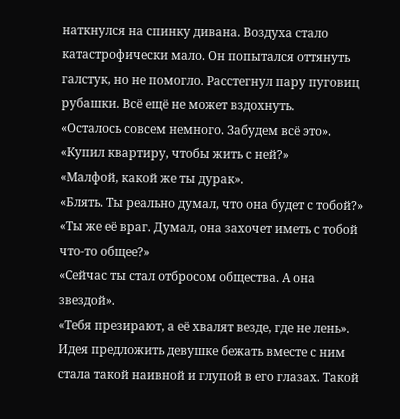наткнулся на спинку дивана. Воздуха стало катастрофически мало. Он попытался оттянуть галстук, но не помогло. Расстегнул пару пуговиц рубашки. Всё ещё не может вздохнуть.
«Осталось совсем немного. Забудем всё это».
«Купил квартиру, чтобы жить с ней?»
«Малфой, какой же ты дурак».
«Блять. Ты реально думал, что она будет с тобой?»
«Ты же её враг. Думал, она захочет иметь с тобой что-то общее?»
«Сейчас ты стал отбросом общества. А она звездой».
«Тебя презирают, а её хвалят везде, где не лень».
Идея предложить девушке бежать вместе с ним стала такой наивной и глупой в его глазах. Такой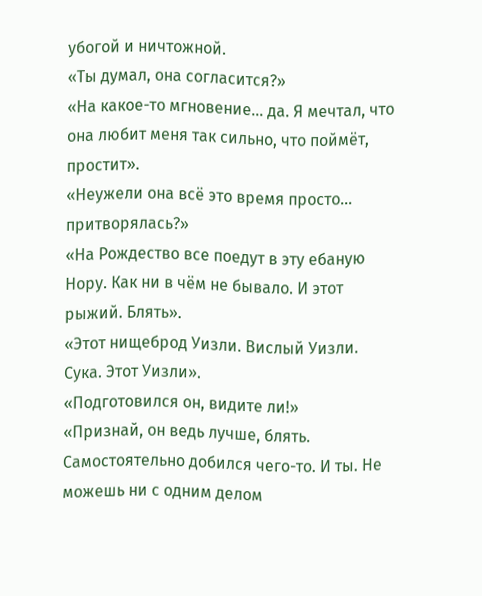убогой и ничтожной.
«Ты думал, она согласится?»
«На какое-то мгновение… да. Я мечтал, что она любит меня так сильно, что поймёт, простит».
«Неужели она всё это время просто… притворялась?»
«На Рождество все поедут в эту ебаную Нору. Как ни в чём не бывало. И этот рыжий. Блять».
«Этот нищеброд Уизли. Вислый Уизли. Сука. Этот Уизли».
«Подготовился он, видите ли!»
«Признай, он ведь лучше, блять. Самостоятельно добился чего-то. И ты. Не можешь ни с одним делом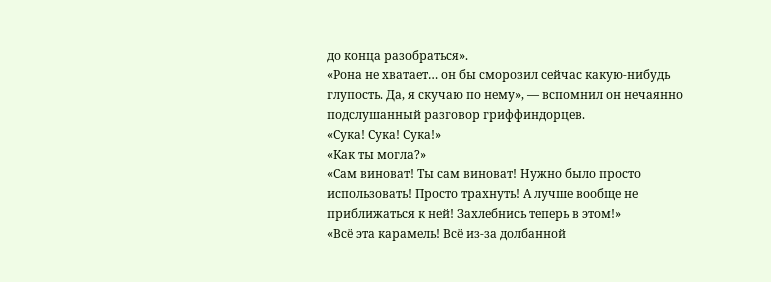до конца разобраться».
«Рона не хватает… он бы сморозил сейчас какую-нибудь глупость. Да, я скучаю по нему», — вспомнил он нечаянно подслушанный разговор гриффиндорцев.
«Сука! Сука! Сука!»
«Как ты могла?»
«Сам виноват! Ты сам виноват! Нужно было просто использовать! Просто трахнуть! А лучше вообще не приближаться к ней! Захлебнись теперь в этом!»
«Всё эта карамель! Всё из-за долбанной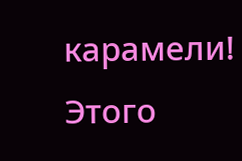карамели! Этого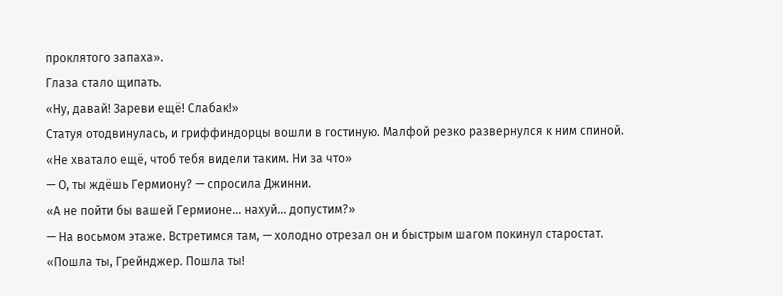проклятого запаха».
Глаза стало щипать.
«Ну, давай! Зареви ещё! Слабак!»
Статуя отодвинулась, и гриффиндорцы вошли в гостиную. Малфой резко развернулся к ним спиной.
«Не хватало ещё, чтоб тебя видели таким. Ни за что»
— О, ты ждёшь Гермиону? — спросила Джинни.
«А не пойти бы вашей Гермионе… нахуй… допустим?»
— На восьмом этаже. Встретимся там, — холодно отрезал он и быстрым шагом покинул старостат.
«Пошла ты, Грейнджер. Пошла ты!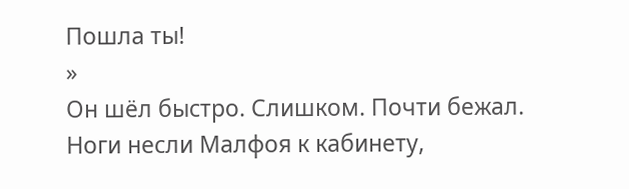Пошла ты!
»
Он шёл быстро. Слишком. Почти бежал. Ноги несли Малфоя к кабинету,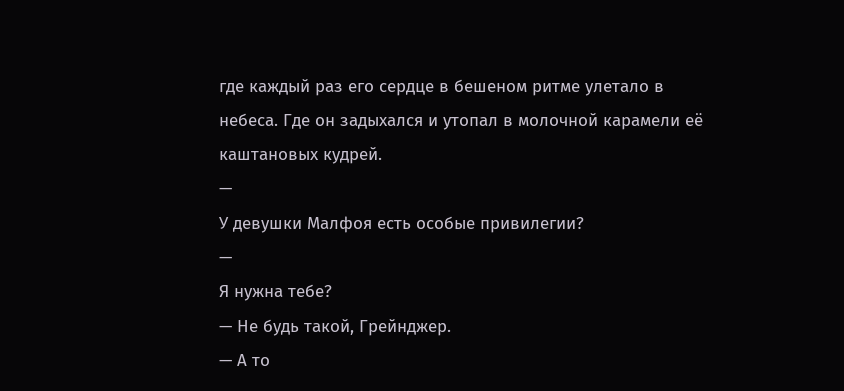где каждый раз его сердце в бешеном ритме улетало в небеса. Где он задыхался и утопал в молочной карамели её каштановых кудрей.
—
У девушки Малфоя есть особые привилегии?
—
Я нужна тебе?
— Не будь такой, Грейнджер.
— А то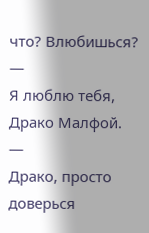что? Влюбишься?
—
Я люблю тебя, Драко Малфой.
—
Драко, просто доверься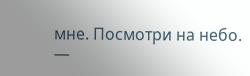мне. Посмотри на небо.
—